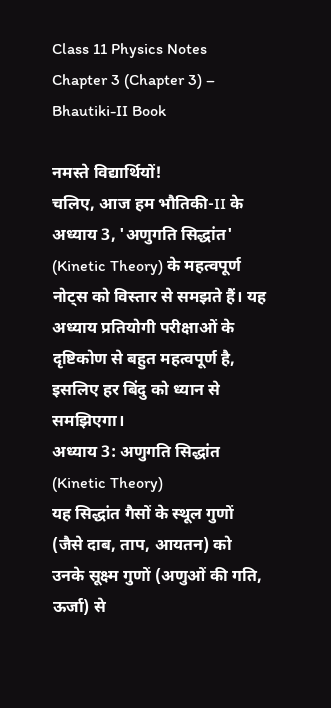Class 11 Physics Notes Chapter 3 (Chapter 3) – Bhautiki-II Book

नमस्ते विद्यार्थियों!
चलिए, आज हम भौतिकी-II के अध्याय 3, 'अणुगति सिद्धांत' (Kinetic Theory) के महत्वपूर्ण नोट्स को विस्तार से समझते हैं। यह अध्याय प्रतियोगी परीक्षाओं के दृष्टिकोण से बहुत महत्वपूर्ण है, इसलिए हर बिंदु को ध्यान से समझिएगा।
अध्याय 3: अणुगति सिद्धांत (Kinetic Theory)
यह सिद्धांत गैसों के स्थूल गुणों (जैसे दाब, ताप, आयतन) को उनके सूक्ष्म गुणों (अणुओं की गति, ऊर्जा) से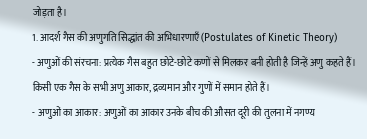जोड़ता है।
1. आदर्श गैस की अणुगति सिद्धांत की अभिधारणाएँ (Postulates of Kinetic Theory)
- अणुओं की संरचना: प्रत्येक गैस बहुत छोटे-छोटे कणों से मिलकर बनी होती है जिन्हें अणु कहते हैं। किसी एक गैस के सभी अणु आकार, द्रव्यमान और गुणों में समान होते हैं।
- अणुओं का आकार: अणुओं का आकार उनके बीच की औसत दूरी की तुलना में नगण्य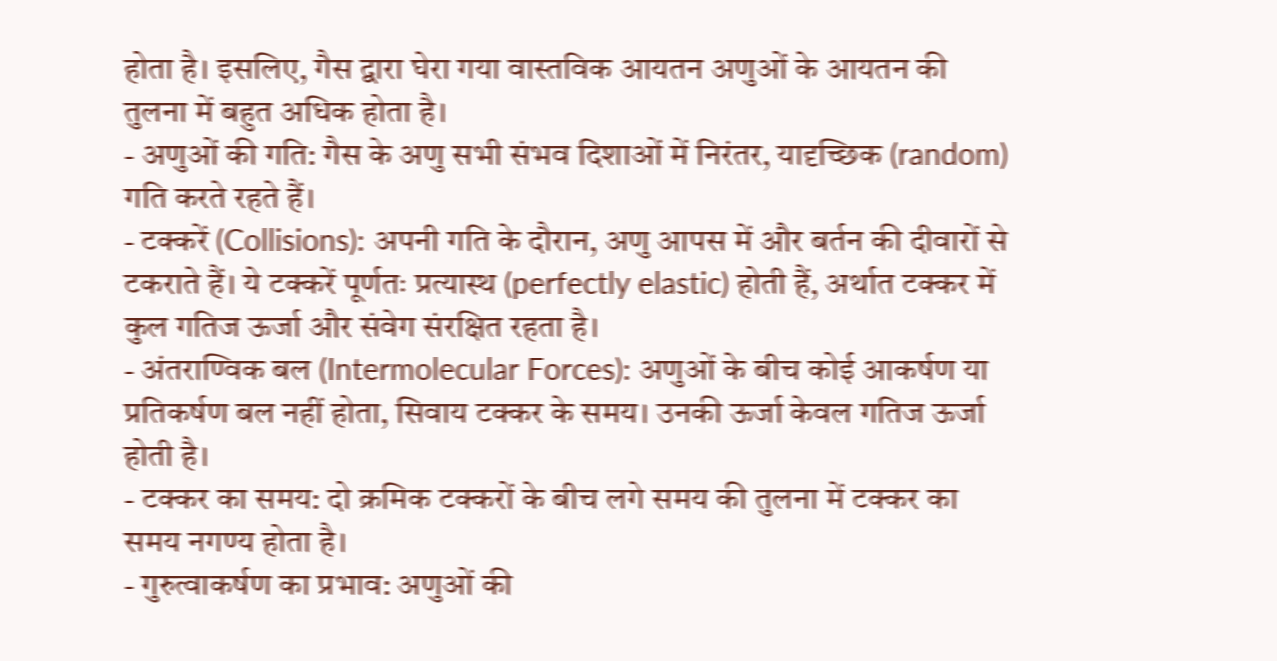होता है। इसलिए, गैस द्वारा घेरा गया वास्तविक आयतन अणुओं के आयतन की तुलना में बहुत अधिक होता है।
- अणुओं की गति: गैस के अणु सभी संभव दिशाओं में निरंतर, यादृच्छिक (random) गति करते रहते हैं।
- टक्करें (Collisions): अपनी गति के दौरान, अणु आपस में और बर्तन की दीवारों से टकराते हैं। ये टक्करें पूर्णतः प्रत्यास्थ (perfectly elastic) होती हैं, अर्थात टक्कर में कुल गतिज ऊर्जा और संवेग संरक्षित रहता है।
- अंतराण्विक बल (Intermolecular Forces): अणुओं के बीच कोई आकर्षण या प्रतिकर्षण बल नहीं होता, सिवाय टक्कर के समय। उनकी ऊर्जा केवल गतिज ऊर्जा होती है।
- टक्कर का समय: दो क्रमिक टक्करों के बीच लगे समय की तुलना में टक्कर का समय नगण्य होता है।
- गुरुत्वाकर्षण का प्रभाव: अणुओं की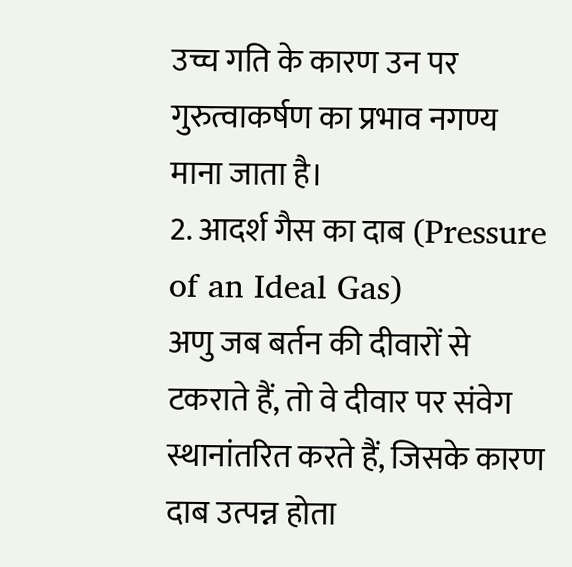उच्च गति के कारण उन पर गुरुत्वाकर्षण का प्रभाव नगण्य माना जाता है।
2. आदर्श गैस का दाब (Pressure of an Ideal Gas)
अणु जब बर्तन की दीवारों से टकराते हैं, तो वे दीवार पर संवेग स्थानांतरित करते हैं, जिसके कारण दाब उत्पन्न होता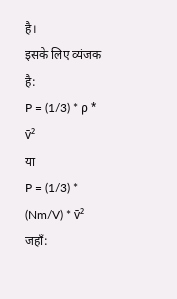है।
इसके लिए व्यंजक है:
P = (1/3) * ρ * v̄²
या
P = (1/3) * (Nm/V) * v̄²
जहाँ: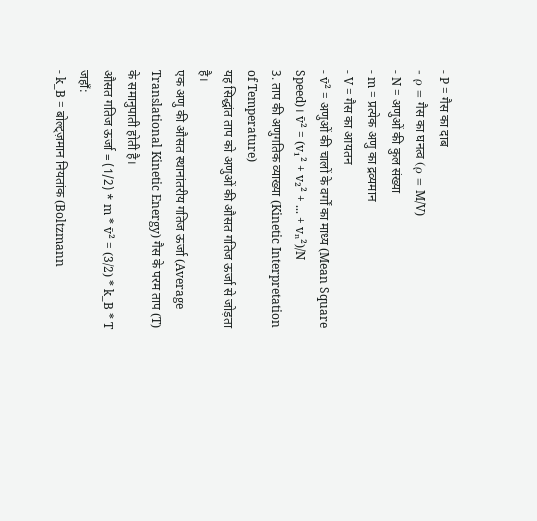- P = गैस का दाब
- ρ = गैस का घनत्व (ρ = M/V)
- N = अणुओं की कुल संख्या
- m = प्रत्येक अणु का द्रव्यमान
- V = गैस का आयतन
- v̄² = अणुओं की चालों के वर्गों का माध्य (Mean Square Speed)। v̄² = (v₁² + v₂² + ... + vₙ²)/N
3. ताप की अणुगतिक व्याख्या (Kinetic Interpretation of Temperature)
यह सिद्धांत ताप को अणुओं की औसत गतिज ऊर्जा से जोड़ता है।
एक अणु की औसत स्थानांतरीय गतिज ऊर्जा (Average Translational Kinetic Energy) गैस के परम ताप (T) के समानुपाती होती है।
औसत गतिज ऊर्जा = (1/2) * m * v̄² = (3/2) * k_B * T
जहाँ:
- k_B = बोल्ट्ज़मान नियतांक (Boltzmann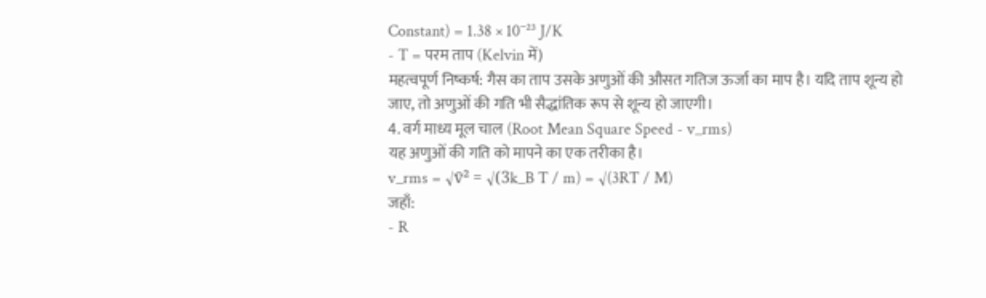Constant) = 1.38 × 10⁻²³ J/K
- T = परम ताप (Kelvin में)
महत्वपूर्ण निष्कर्ष: गैस का ताप उसके अणुओं की औसत गतिज ऊर्जा का माप है। यदि ताप शून्य हो जाए, तो अणुओं की गति भी सैद्धांतिक रूप से शून्य हो जाएगी।
4. वर्ग माध्य मूल चाल (Root Mean Square Speed - v_rms)
यह अणुओं की गति को मापने का एक तरीका है।
v_rms = √v̄² = √(3k_B T / m) = √(3RT / M)
जहाँ:
- R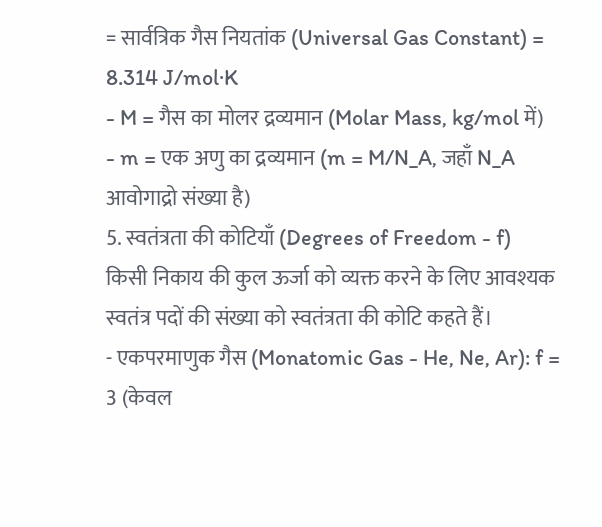= सार्वत्रिक गैस नियतांक (Universal Gas Constant) = 8.314 J/mol·K
- M = गैस का मोलर द्रव्यमान (Molar Mass, kg/mol में)
- m = एक अणु का द्रव्यमान (m = M/N_A, जहाँ N_A आवोगाद्रो संख्या है)
5. स्वतंत्रता की कोटियाँ (Degrees of Freedom - f)
किसी निकाय की कुल ऊर्जा को व्यक्त करने के लिए आवश्यक स्वतंत्र पदों की संख्या को स्वतंत्रता की कोटि कहते हैं।
- एकपरमाणुक गैस (Monatomic Gas - He, Ne, Ar): f = 3 (केवल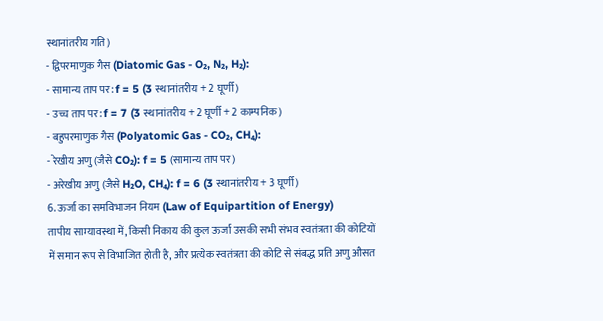स्थानांतरीय गति)
- द्विपरमाणुक गैस (Diatomic Gas - O₂, N₂, H₂):
- सामान्य ताप पर: f = 5 (3 स्थानांतरीय + 2 घूर्णी)
- उच्च ताप पर: f = 7 (3 स्थानांतरीय + 2 घूर्णी + 2 काम्पनिक)
- बहुपरमाणुक गैस (Polyatomic Gas - CO₂, CH₄):
- रेखीय अणु (जैसे CO₂): f = 5 (सामान्य ताप पर)
- अरेखीय अणु (जैसे H₂O, CH₄): f = 6 (3 स्थानांतरीय + 3 घूर्णी)
6. ऊर्जा का समविभाजन नियम (Law of Equipartition of Energy)
तापीय साम्यावस्था में, किसी निकाय की कुल ऊर्जा उसकी सभी संभव स्वतंत्रता की कोटियों में समान रूप से विभाजित होती है, और प्रत्येक स्वतंत्रता की कोटि से संबद्ध प्रति अणु औसत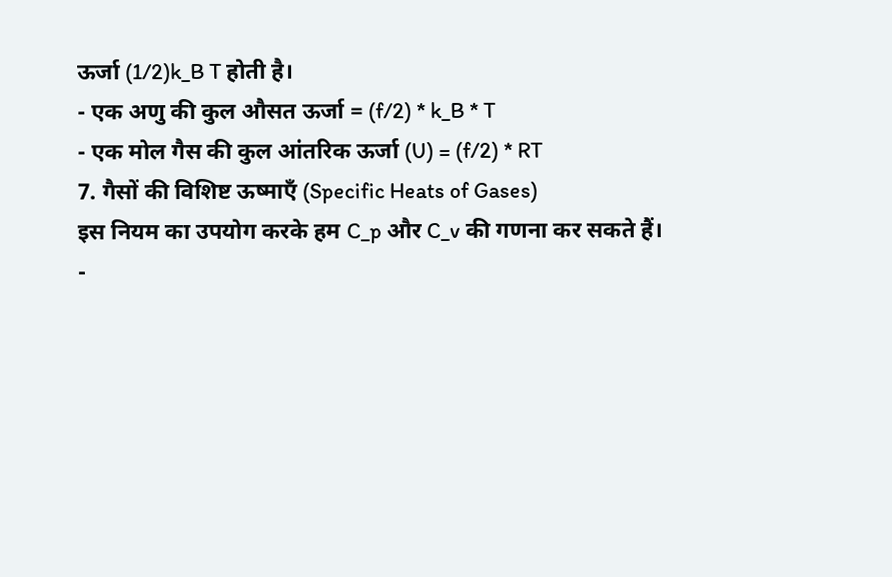ऊर्जा (1/2)k_B T होती है।
- एक अणु की कुल औसत ऊर्जा = (f/2) * k_B * T
- एक मोल गैस की कुल आंतरिक ऊर्जा (U) = (f/2) * RT
7. गैसों की विशिष्ट ऊष्माएँ (Specific Heats of Gases)
इस नियम का उपयोग करके हम C_p और C_v की गणना कर सकते हैं।
-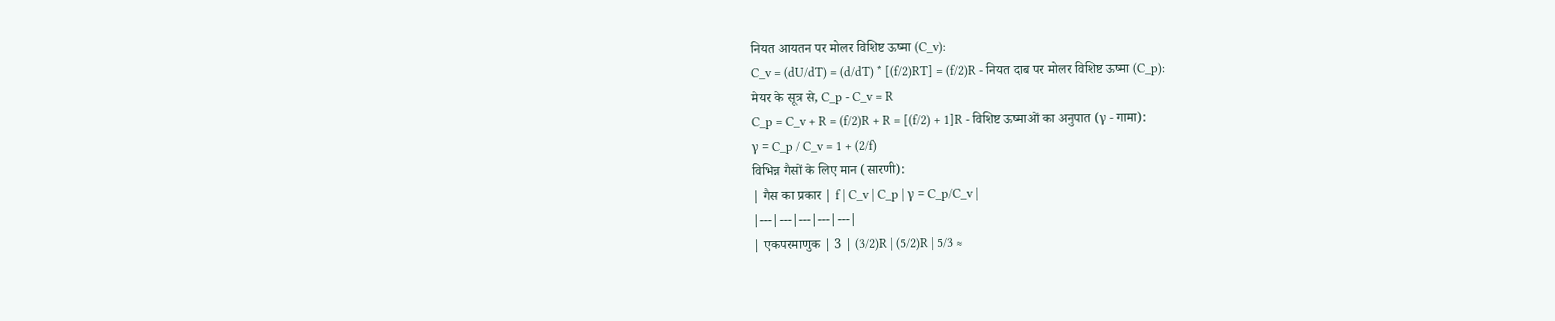नियत आयतन पर मोलर विशिष्ट ऊष्मा (C_v):
C_v = (dU/dT) = (d/dT) * [(f/2)RT] = (f/2)R - नियत दाब पर मोलर विशिष्ट ऊष्मा (C_p):
मेयर के सूत्र से, C_p - C_v = R
C_p = C_v + R = (f/2)R + R = [(f/2) + 1]R - विशिष्ट ऊष्माओं का अनुपात (γ - गामा):
γ = C_p / C_v = 1 + (2/f)
विभिन्न गैसों के लिए मान (सारणी):
| गैस का प्रकार | f | C_v | C_p | γ = C_p/C_v |
|---|---|---|---|---|
| एकपरमाणुक | 3 | (3/2)R | (5/2)R | 5/3 ≈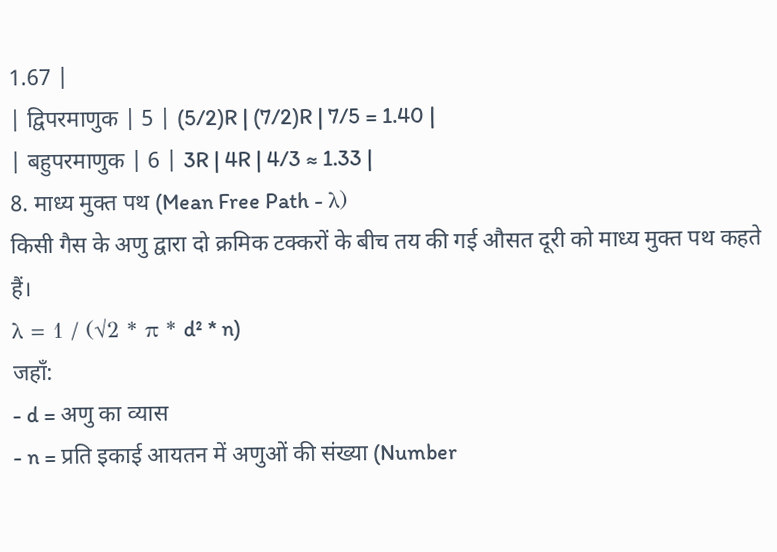1.67 |
| द्विपरमाणुक | 5 | (5/2)R | (7/2)R | 7/5 = 1.40 |
| बहुपरमाणुक | 6 | 3R | 4R | 4/3 ≈ 1.33 |
8. माध्य मुक्त पथ (Mean Free Path - λ)
किसी गैस के अणु द्वारा दो क्रमिक टक्करों के बीच तय की गई औसत दूरी को माध्य मुक्त पथ कहते हैं।
λ = 1 / (√2 * π * d² * n)
जहाँ:
- d = अणु का व्यास
- n = प्रति इकाई आयतन में अणुओं की संख्या (Number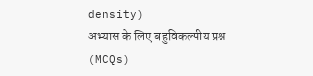density)
अभ्यास के लिए बहुविकल्पीय प्रश्न (MCQs)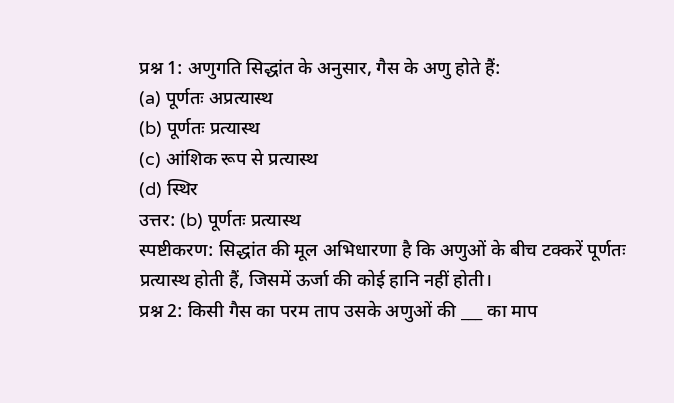प्रश्न 1: अणुगति सिद्धांत के अनुसार, गैस के अणु होते हैं:
(a) पूर्णतः अप्रत्यास्थ
(b) पूर्णतः प्रत्यास्थ
(c) आंशिक रूप से प्रत्यास्थ
(d) स्थिर
उत्तर: (b) पूर्णतः प्रत्यास्थ
स्पष्टीकरण: सिद्धांत की मूल अभिधारणा है कि अणुओं के बीच टक्करें पूर्णतः प्रत्यास्थ होती हैं, जिसमें ऊर्जा की कोई हानि नहीं होती।
प्रश्न 2: किसी गैस का परम ताप उसके अणुओं की ___ का माप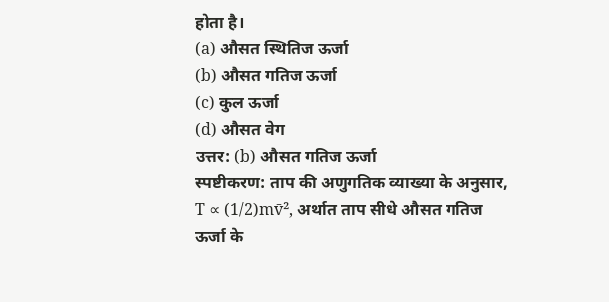होता है।
(a) औसत स्थितिज ऊर्जा
(b) औसत गतिज ऊर्जा
(c) कुल ऊर्जा
(d) औसत वेग
उत्तर: (b) औसत गतिज ऊर्जा
स्पष्टीकरण: ताप की अणुगतिक व्याख्या के अनुसार, T ∝ (1/2)mv̄², अर्थात ताप सीधे औसत गतिज ऊर्जा के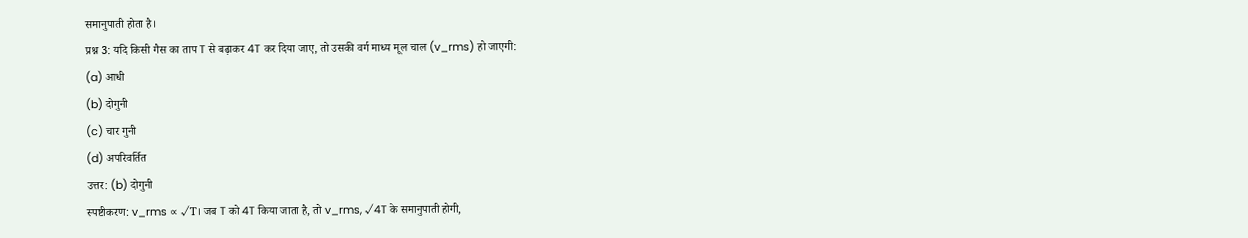समानुपाती होता है।
प्रश्न 3: यदि किसी गैस का ताप T से बढ़ाकर 4T कर दिया जाए, तो उसकी वर्ग माध्य मूल चाल (v_rms) हो जाएगी:
(a) आधी
(b) दोगुनी
(c) चार गुनी
(d) अपरिवर्तित
उत्तर: (b) दोगुनी
स्पष्टीकरण: v_rms ∝ √T। जब T को 4T किया जाता है, तो v_rms, √4T के समानुपाती होगी,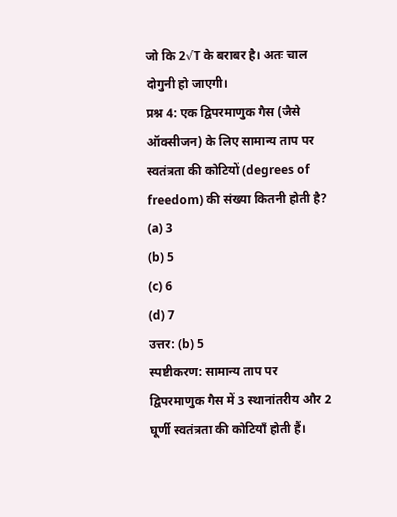जो कि 2√T के बराबर है। अतः चाल दोगुनी हो जाएगी।
प्रश्न 4: एक द्विपरमाणुक गैस (जैसे ऑक्सीजन) के लिए सामान्य ताप पर स्वतंत्रता की कोटियों (degrees of freedom) की संख्या कितनी होती है?
(a) 3
(b) 5
(c) 6
(d) 7
उत्तर: (b) 5
स्पष्टीकरण: सामान्य ताप पर द्विपरमाणुक गैस में 3 स्थानांतरीय और 2 घूर्णी स्वतंत्रता की कोटियाँ होती हैं।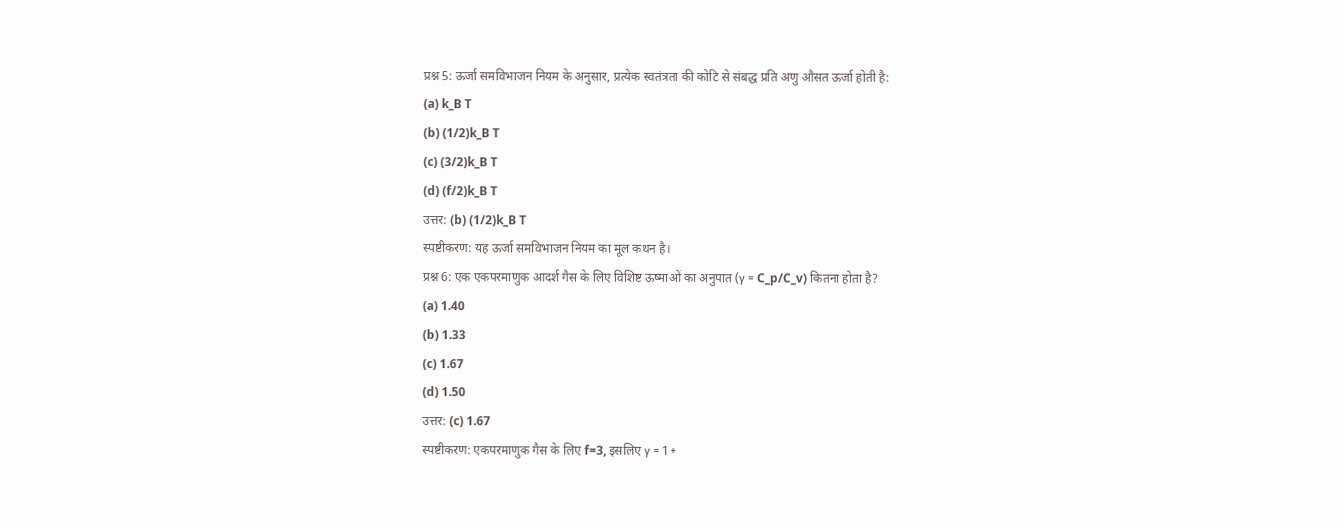प्रश्न 5: ऊर्जा समविभाजन नियम के अनुसार, प्रत्येक स्वतंत्रता की कोटि से संबद्ध प्रति अणु औसत ऊर्जा होती है:
(a) k_B T
(b) (1/2)k_B T
(c) (3/2)k_B T
(d) (f/2)k_B T
उत्तर: (b) (1/2)k_B T
स्पष्टीकरण: यह ऊर्जा समविभाजन नियम का मूल कथन है।
प्रश्न 6: एक एकपरमाणुक आदर्श गैस के लिए विशिष्ट ऊष्माओं का अनुपात (γ = C_p/C_v) कितना होता है?
(a) 1.40
(b) 1.33
(c) 1.67
(d) 1.50
उत्तर: (c) 1.67
स्पष्टीकरण: एकपरमाणुक गैस के लिए f=3, इसलिए γ = 1 +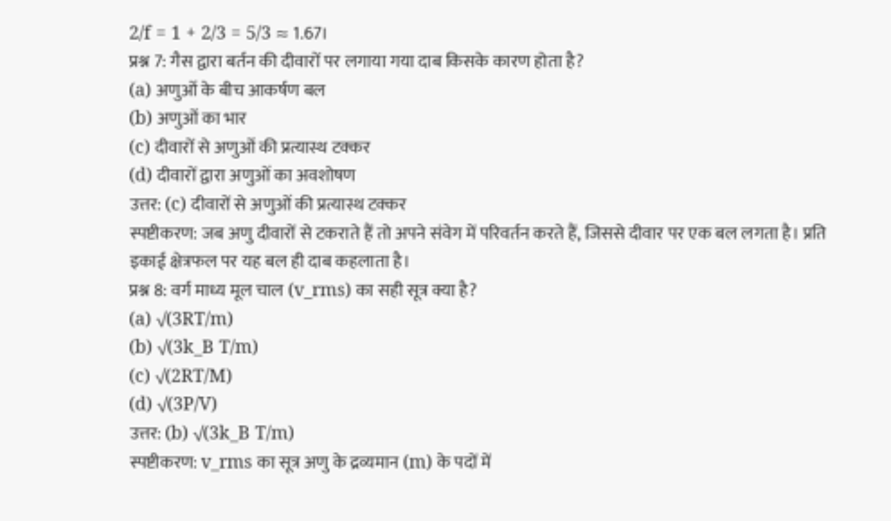2/f = 1 + 2/3 = 5/3 ≈ 1.67।
प्रश्न 7: गैस द्वारा बर्तन की दीवारों पर लगाया गया दाब किसके कारण होता है?
(a) अणुओं के बीच आकर्षण बल
(b) अणुओं का भार
(c) दीवारों से अणुओं की प्रत्यास्थ टक्कर
(d) दीवारों द्वारा अणुओं का अवशोषण
उत्तर: (c) दीवारों से अणुओं की प्रत्यास्थ टक्कर
स्पष्टीकरण: जब अणु दीवारों से टकराते हैं तो अपने संवेग में परिवर्तन करते हैं, जिससे दीवार पर एक बल लगता है। प्रति इकाई क्षेत्रफल पर यह बल ही दाब कहलाता है।
प्रश्न 8: वर्ग माध्य मूल चाल (v_rms) का सही सूत्र क्या है?
(a) √(3RT/m)
(b) √(3k_B T/m)
(c) √(2RT/M)
(d) √(3P/V)
उत्तर: (b) √(3k_B T/m)
स्पष्टीकरण: v_rms का सूत्र अणु के द्रव्यमान (m) के पदों में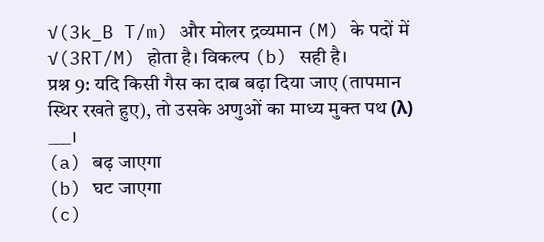√(3k_B T/m) और मोलर द्रव्यमान (M) के पदों में √(3RT/M) होता है। विकल्प (b) सही है।
प्रश्न 9: यदि किसी गैस का दाब बढ़ा दिया जाए (तापमान स्थिर रखते हुए), तो उसके अणुओं का माध्य मुक्त पथ (λ) ___।
(a) बढ़ जाएगा
(b) घट जाएगा
(c)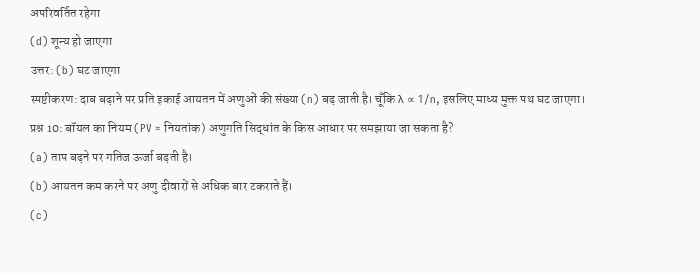अपरिवर्तित रहेगा
(d) शून्य हो जाएगा
उत्तर: (b) घट जाएगा
स्पष्टीकरण: दाब बढ़ाने पर प्रति इकाई आयतन में अणुओं की संख्या (n) बढ़ जाती है। चूँकि λ ∝ 1/n, इसलिए माध्य मुक्त पथ घट जाएगा।
प्रश्न 10: बॉयल का नियम (PV = नियतांक) अणुगति सिद्धांत के किस आधार पर समझाया जा सकता है?
(a) ताप बढ़ने पर गतिज ऊर्जा बढ़ती है।
(b) आयतन कम करने पर अणु दीवारों से अधिक बार टकराते हैं।
(c)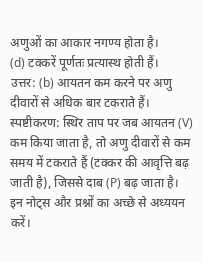अणुओं का आकार नगण्य होता है।
(d) टक्करें पूर्णतः प्रत्यास्थ होती हैं।
उत्तर: (b) आयतन कम करने पर अणु दीवारों से अधिक बार टकराते हैं।
स्पष्टीकरण: स्थिर ताप पर जब आयतन (V) कम किया जाता है, तो अणु दीवारों से कम समय में टकराते हैं (टक्कर की आवृत्ति बढ़ जाती है), जिससे दाब (P) बढ़ जाता है।
इन नोट्स और प्रश्नों का अच्छे से अध्ययन करें।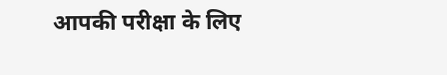आपकी परीक्षा के लिए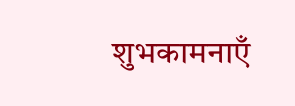शुभकामनाएँ